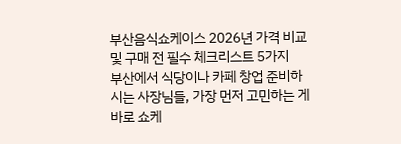부산음식쇼케이스 2026년 가격 비교 및 구매 전 필수 체크리스트 5가지
부산에서 식당이나 카페 창업 준비하시는 사장님들, 가장 먼저 고민하는 게 바로 쇼케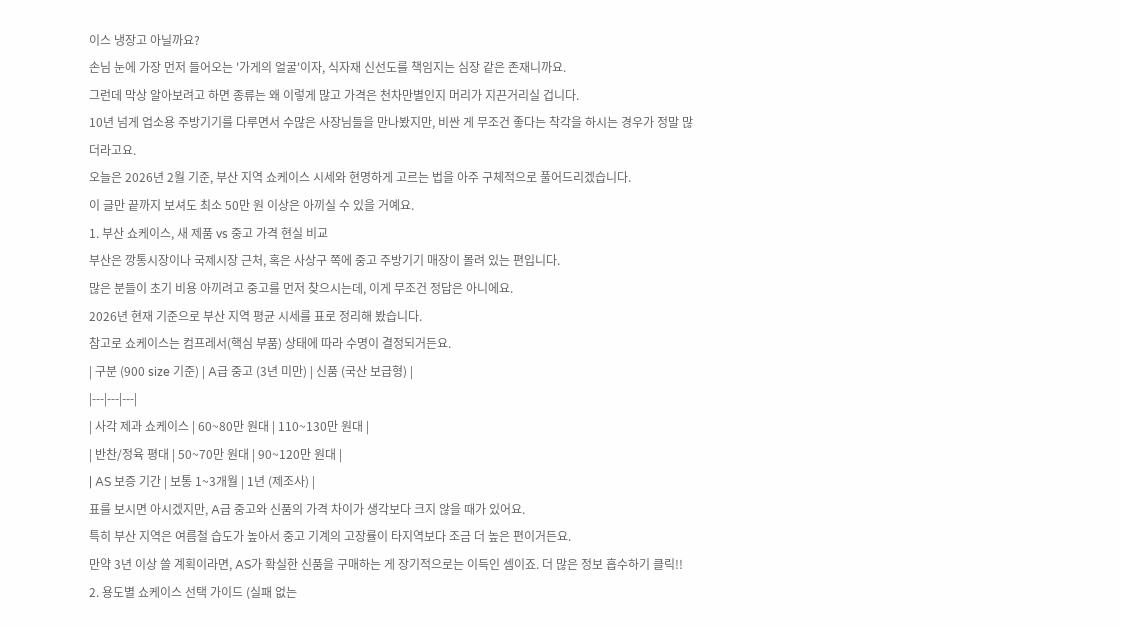이스 냉장고 아닐까요?
손님 눈에 가장 먼저 들어오는 '가게의 얼굴'이자, 식자재 신선도를 책임지는 심장 같은 존재니까요.
그런데 막상 알아보려고 하면 종류는 왜 이렇게 많고 가격은 천차만별인지 머리가 지끈거리실 겁니다.
10년 넘게 업소용 주방기기를 다루면서 수많은 사장님들을 만나봤지만, 비싼 게 무조건 좋다는 착각을 하시는 경우가 정말 많더라고요.
오늘은 2026년 2월 기준, 부산 지역 쇼케이스 시세와 현명하게 고르는 법을 아주 구체적으로 풀어드리겠습니다.
이 글만 끝까지 보셔도 최소 50만 원 이상은 아끼실 수 있을 거예요.
1. 부산 쇼케이스, 새 제품 vs 중고 가격 현실 비교
부산은 깡통시장이나 국제시장 근처, 혹은 사상구 쪽에 중고 주방기기 매장이 몰려 있는 편입니다.
많은 분들이 초기 비용 아끼려고 중고를 먼저 찾으시는데, 이게 무조건 정답은 아니에요.
2026년 현재 기준으로 부산 지역 평균 시세를 표로 정리해 봤습니다.
참고로 쇼케이스는 컴프레서(핵심 부품) 상태에 따라 수명이 결정되거든요.
| 구분 (900 size 기준) | A급 중고 (3년 미만) | 신품 (국산 보급형) |
|---|---|---|
| 사각 제과 쇼케이스 | 60~80만 원대 | 110~130만 원대 |
| 반찬/정육 평대 | 50~70만 원대 | 90~120만 원대 |
| AS 보증 기간 | 보통 1~3개월 | 1년 (제조사) |
표를 보시면 아시겠지만, A급 중고와 신품의 가격 차이가 생각보다 크지 않을 때가 있어요.
특히 부산 지역은 여름철 습도가 높아서 중고 기계의 고장률이 타지역보다 조금 더 높은 편이거든요.
만약 3년 이상 쓸 계획이라면, AS가 확실한 신품을 구매하는 게 장기적으로는 이득인 셈이죠. 더 많은 정보 흡수하기 클릭!!
2. 용도별 쇼케이스 선택 가이드 (실패 없는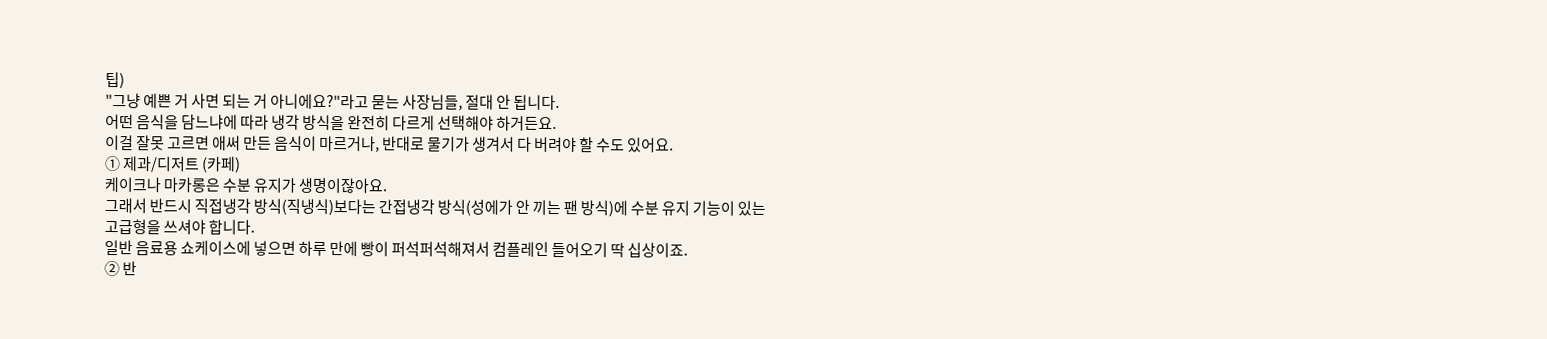팁)
"그냥 예쁜 거 사면 되는 거 아니에요?"라고 묻는 사장님들, 절대 안 됩니다.
어떤 음식을 담느냐에 따라 냉각 방식을 완전히 다르게 선택해야 하거든요.
이걸 잘못 고르면 애써 만든 음식이 마르거나, 반대로 물기가 생겨서 다 버려야 할 수도 있어요.
① 제과/디저트 (카페)
케이크나 마카롱은 수분 유지가 생명이잖아요.
그래서 반드시 직접냉각 방식(직냉식)보다는 간접냉각 방식(성에가 안 끼는 팬 방식)에 수분 유지 기능이 있는 고급형을 쓰셔야 합니다.
일반 음료용 쇼케이스에 넣으면 하루 만에 빵이 퍼석퍼석해져서 컴플레인 들어오기 딱 십상이죠.
② 반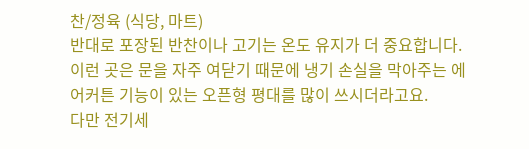찬/정육 (식당, 마트)
반대로 포장된 반찬이나 고기는 온도 유지가 더 중요합니다.
이런 곳은 문을 자주 여닫기 때문에 냉기 손실을 막아주는 에어커튼 기능이 있는 오픈형 평대를 많이 쓰시더라고요.
다만 전기세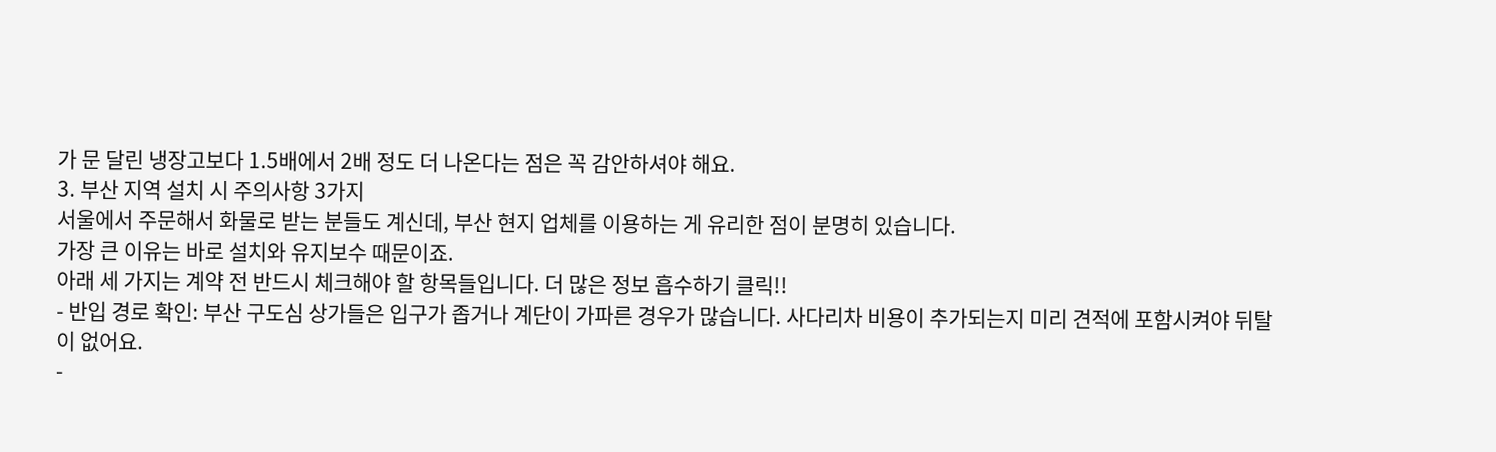가 문 달린 냉장고보다 1.5배에서 2배 정도 더 나온다는 점은 꼭 감안하셔야 해요.
3. 부산 지역 설치 시 주의사항 3가지
서울에서 주문해서 화물로 받는 분들도 계신데, 부산 현지 업체를 이용하는 게 유리한 점이 분명히 있습니다.
가장 큰 이유는 바로 설치와 유지보수 때문이죠.
아래 세 가지는 계약 전 반드시 체크해야 할 항목들입니다. 더 많은 정보 흡수하기 클릭!!
- 반입 경로 확인: 부산 구도심 상가들은 입구가 좁거나 계단이 가파른 경우가 많습니다. 사다리차 비용이 추가되는지 미리 견적에 포함시켜야 뒤탈이 없어요.
-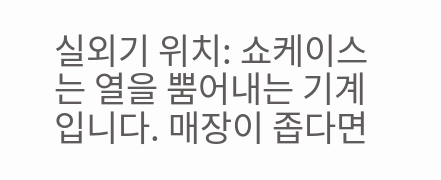실외기 위치: 쇼케이스는 열을 뿜어내는 기계입니다. 매장이 좁다면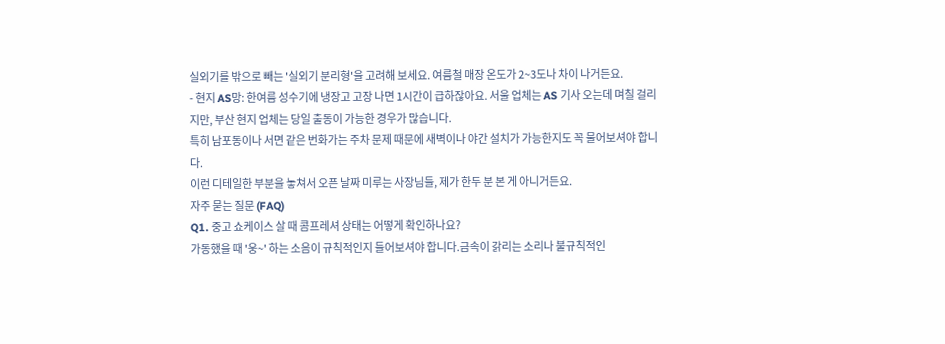실외기를 밖으로 빼는 '실외기 분리형'을 고려해 보세요. 여름철 매장 온도가 2~3도나 차이 나거든요.
- 현지 AS망: 한여름 성수기에 냉장고 고장 나면 1시간이 급하잖아요. 서울 업체는 AS 기사 오는데 며칠 걸리지만, 부산 현지 업체는 당일 출동이 가능한 경우가 많습니다.
특히 남포동이나 서면 같은 번화가는 주차 문제 때문에 새벽이나 야간 설치가 가능한지도 꼭 물어보셔야 합니다.
이런 디테일한 부분을 놓쳐서 오픈 날짜 미루는 사장님들, 제가 한두 분 본 게 아니거든요.
자주 묻는 질문 (FAQ)
Q1. 중고 쇼케이스 살 때 콤프레셔 상태는 어떻게 확인하나요?
가동했을 때 '웅~' 하는 소음이 규칙적인지 들어보셔야 합니다.금속이 갉리는 소리나 불규칙적인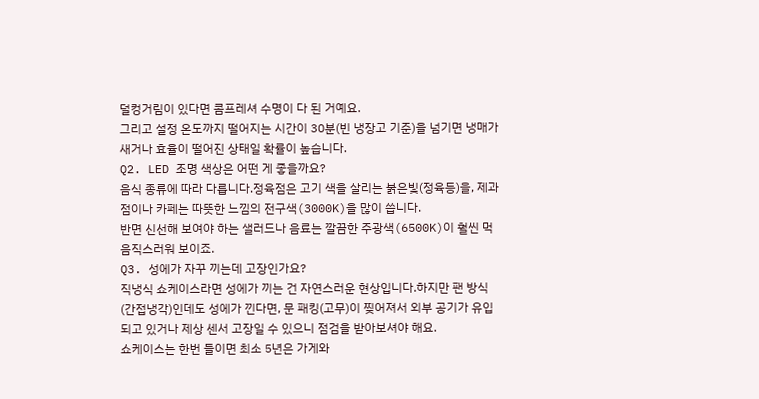덜컹거림이 있다면 콤프레셔 수명이 다 된 거예요.
그리고 설정 온도까지 떨어지는 시간이 30분(빈 냉장고 기준)을 넘기면 냉매가 새거나 효율이 떨어진 상태일 확률이 높습니다.
Q2. LED 조명 색상은 어떤 게 좋을까요?
음식 종류에 따라 다릅니다.정육점은 고기 색을 살리는 붉은빛(정육등)을, 제과점이나 카페는 따뜻한 느낌의 전구색(3000K)을 많이 씁니다.
반면 신선해 보여야 하는 샐러드나 음료는 깔끔한 주광색(6500K)이 훨씬 먹음직스러워 보이죠.
Q3. 성에가 자꾸 끼는데 고장인가요?
직냉식 쇼케이스라면 성에가 끼는 건 자연스러운 현상입니다.하지만 팬 방식(간접냉각)인데도 성에가 낀다면, 문 패킹(고무)이 찢어져서 외부 공기가 유입되고 있거나 제상 센서 고장일 수 있으니 점검을 받아보셔야 해요.
쇼케이스는 한번 들이면 최소 5년은 가게와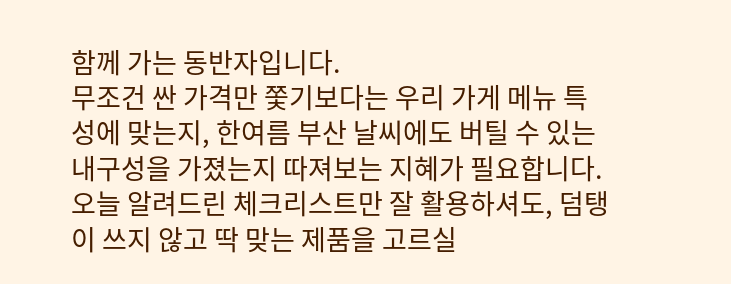함께 가는 동반자입니다.
무조건 싼 가격만 쫓기보다는 우리 가게 메뉴 특성에 맞는지, 한여름 부산 날씨에도 버틸 수 있는 내구성을 가졌는지 따져보는 지혜가 필요합니다.
오늘 알려드린 체크리스트만 잘 활용하셔도, 덤탱이 쓰지 않고 딱 맞는 제품을 고르실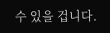수 있을 겁니다.